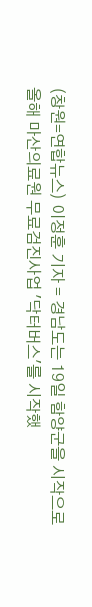(창원=연합뉴스) 이정훈 기자 = 경남도는 19일 함양군을 시작으로 올해 마산의료원 무료검진사업 '닥터버스'를 시작했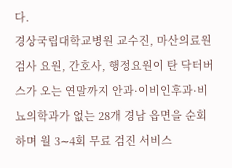다.
경상국립대학교병원 교수진, 마산의료원 검사 요원, 간호사, 행정요원이 탄 닥터버스가 오는 연말까지 안과·이비인후과·비뇨의학과가 없는 28개 경남 읍면을 순회하며 월 3∼4회 무료 검진 서비스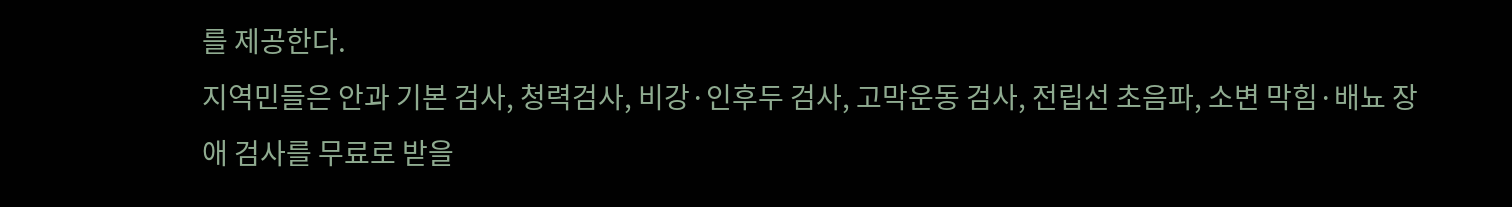를 제공한다.
지역민들은 안과 기본 검사, 청력검사, 비강·인후두 검사, 고막운동 검사, 전립선 초음파, 소변 막힘·배뇨 장애 검사를 무료로 받을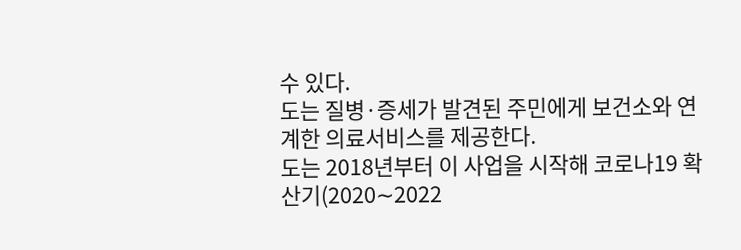수 있다.
도는 질병·증세가 발견된 주민에게 보건소와 연계한 의료서비스를 제공한다.
도는 2018년부터 이 사업을 시작해 코로나19 확산기(2020∼2022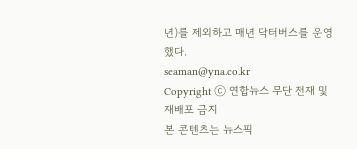년)를 제외하고 매년 닥터버스를 운영했다.
seaman@yna.co.kr
Copyright ⓒ 연합뉴스 무단 전재 및 재배포 금지
본 콘텐츠는 뉴스픽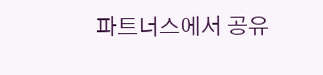파트너스에서 공유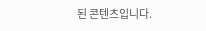된 콘텐츠입니다.